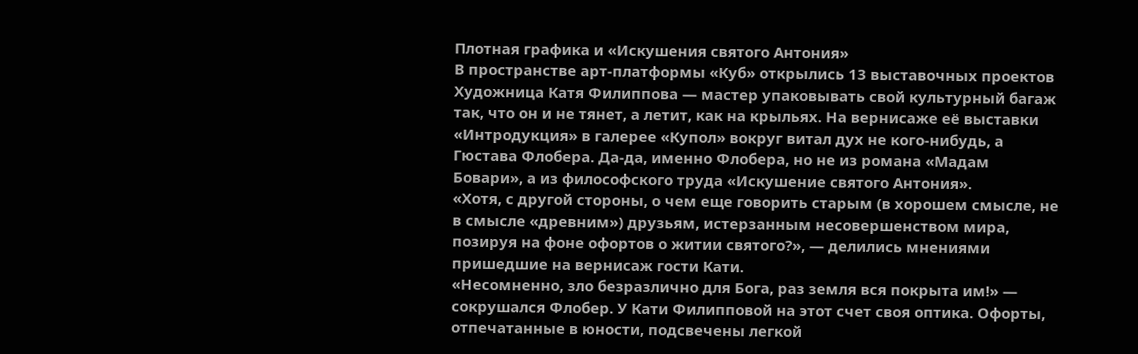Плотная графика и «Искушения святого Антония»
В пространстве арт-платформы «Куб» открылись 13 выставочных проектов
Художница Катя Филиппова — мастер упаковывать свой культурный багаж так, что он и не тянет, а летит, как на крыльях. На вернисаже её выставки «Интродукция» в галерее «Купол» вокруг витал дух не кого-нибудь, а Гюстава Флобера. Да-да, именно Флобера, но не из романа «Мадам Бовари», а из философского труда «Искушение святого Антония».
«Хотя, с другой стороны, о чем еще говорить старым (в хорошем смысле, не в смысле «древним») друзьям, истерзанным несовершенством мира, позируя на фоне офортов о житии святого?», — делились мнениями пришедшие на вернисаж гости Кати.
«Несомненно, зло безразлично для Бога, раз земля вся покрыта им!» — сокрушался Флобер. У Кати Филипповой на этот счет своя оптика. Офорты, отпечатанные в юности, подсвечены легкой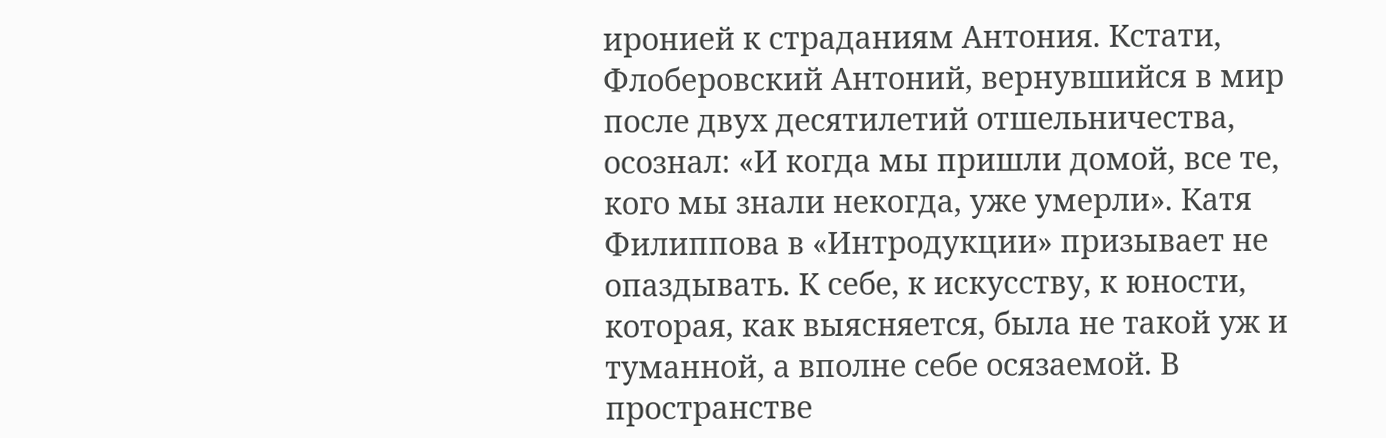иронией к страданиям Антония. Кстати, Флоберовский Антоний, вернувшийся в мир после двух десятилетий отшельничества, осознал: «И когда мы пришли домой, все те, кого мы знали некогда, уже умерли». Катя Филиппова в «Интродукции» призывает не опаздывать. К себе, к искусству, к юности, которая, как выясняется, была не такой уж и туманной, а вполне себе осязаемой. В пространстве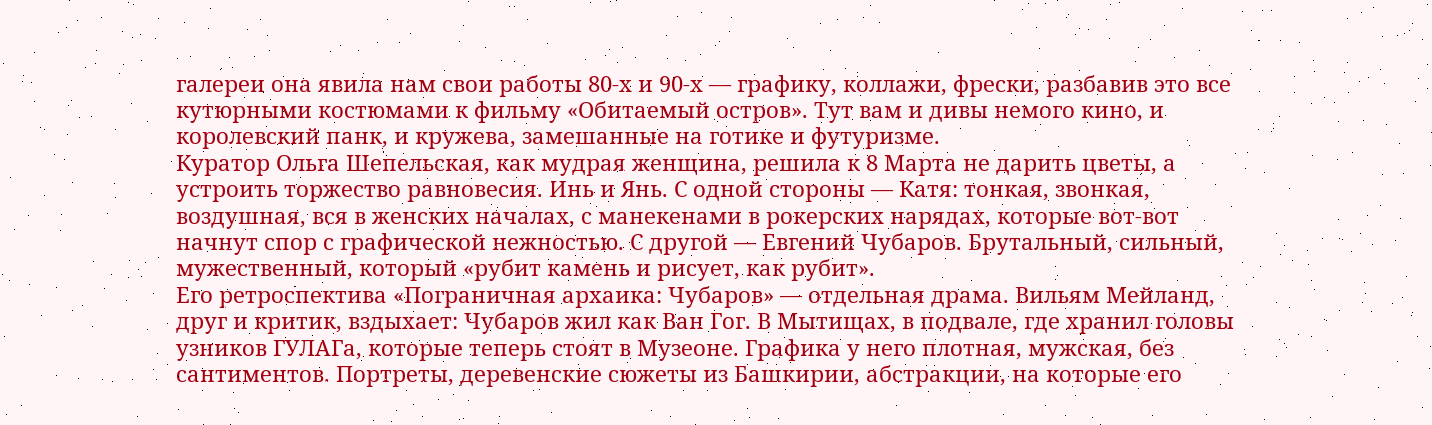галереи она явила нам свои работы 80-х и 90-х — графику, коллажи, фрески, разбавив это все кутюрными костюмами к фильму «Обитаемый остров». Тут вам и дивы немого кино, и королевский панк, и кружева, замешанные на готике и футуризме.
Куратор Ольга Шепельская, как мудрая женщина, решила к 8 Марта не дарить цветы, а устроить торжество равновесия. Инь и Янь. С одной стороны — Катя: тонкая, звонкая, воздушная, вся в женских началах, с манекенами в рокерских нарядах, которые вот-вот начнут спор с графической нежностью. С другой — Евгений Чубаров. Брутальный, сильный, мужественный, который «рубит камень и рисует, как рубит».
Его ретроспектива «Пограничная архаика: Чубаров» — отдельная драма. Вильям Мейланд, друг и критик, вздыхает: Чубаров жил как Ван Гог. В Мытищах, в подвале, где хранил головы узников ГУЛАГа, которые теперь стоят в Музеоне. Графика у него плотная, мужская, без сантиментов. Портреты, деревенские сюжеты из Башкирии, абстракции, на которые его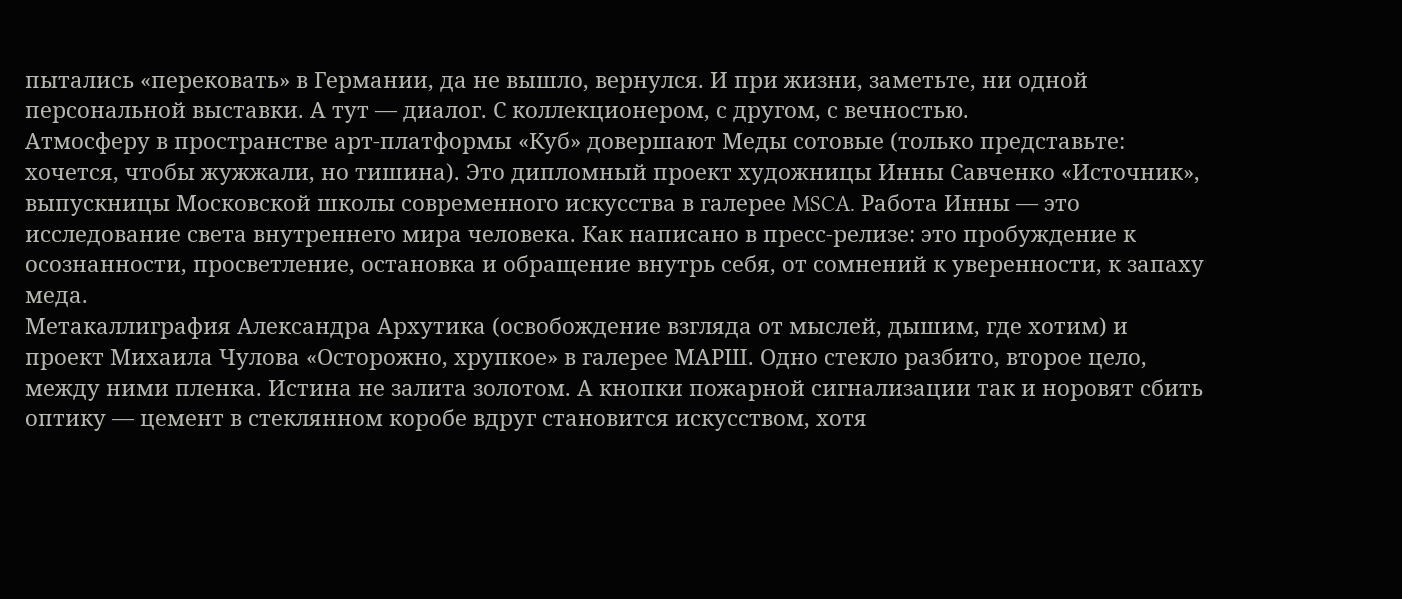пытались «перековать» в Германии, да не вышло, вернулся. И при жизни, заметьте, ни одной персональной выставки. А тут — диалог. С коллекционером, с другом, с вечностью.
Атмосферу в пространстве арт-платформы «Куб» довершают Меды сотовые (только представьте: хочется, чтобы жужжали, но тишина). Это дипломный проект художницы Инны Савченко «Источник», выпускницы Московской школы современного искусства в галерее MSCA. Работа Инны — это исследование света внутреннего мира человека. Как написано в пресс-релизе: это пробуждение к осознанности, просветление, остановка и обращение внутрь себя, от сомнений к уверенности, к запаху меда.
Метакаллиграфия Александра Архутика (освобождение взгляда от мыслей, дышим, где хотим) и проект Михаила Чулова «Осторожно, хрупкое» в галерее МАРШ. Одно стекло разбито, второе цело, между ними пленка. Истина не залита золотом. А кнопки пожарной сигнализации так и норовят сбить оптику — цемент в стеклянном коробе вдруг становится искусством, хотя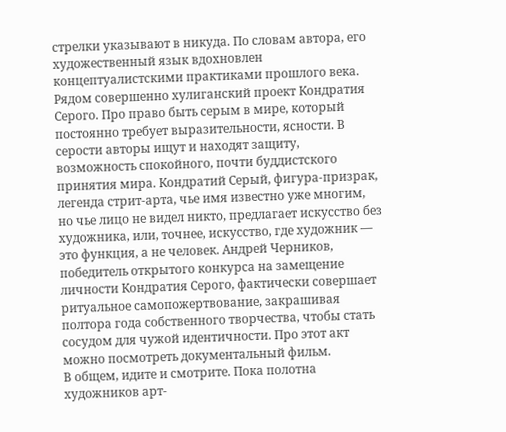стрелки указывают в никуда. По словам автора, его художественный язык вдохновлен концептуалистскими практиками прошлого века.
Рядом совершенно хулиганский проект Кондратия Серого. Про право быть серым в мире, который постоянно требует выразительности, ясности. В серости авторы ищут и находят защиту, возможность спокойного, почти буддистского принятия мира. Кондратий Серый, фигура-призрак, легенда стрит-арта, чье имя известно уже многим, но чье лицо не видел никто, предлагает искусство без художника, или, точнее, искусство, где художник — это функция, а не человек. Андрей Черников, победитель открытого конкурса на замещение личности Кондратия Серого, фактически совершает ритуальное самопожертвование, закрашивая полтора года собственного творчества, чтобы стать сосудом для чужой идентичности. Про этот акт можно посмотреть документальный фильм.
В общем, идите и смотрите. Пока полотна художников арт-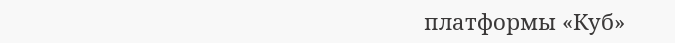платформы «Куб»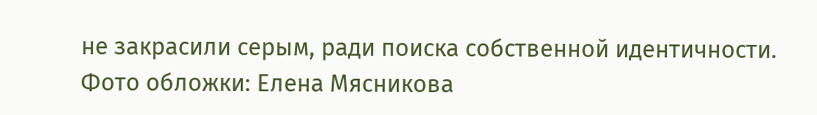не закрасили серым, ради поиска собственной идентичности.
Фото обложки: Елена Мясникова